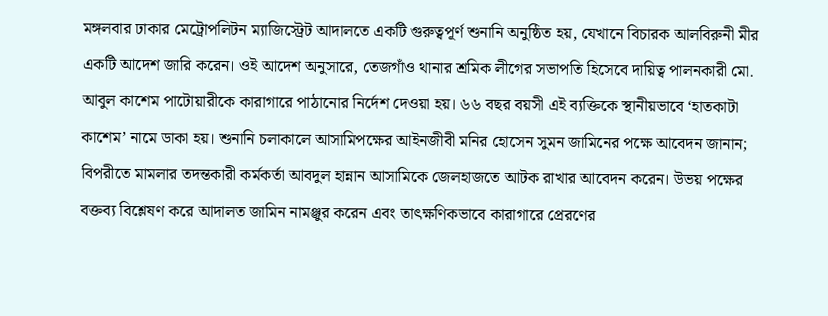মঙ্গলবার ঢাকার মেট্রোপলিটন ম্যাজিস্ট্রেট আদালতে একটি গুরুত্বপূর্ণ শুনানি অনুষ্ঠিত হয়, যেখানে বিচারক আলবিরুনী মীর একটি আদেশ জারি করেন। ওই আদেশ অনুসারে, তেজগাঁও থানার শ্রমিক লীগের সভাপতি হিসেবে দায়িত্ব পালনকারী মো. আবুল কাশেম পাটোয়ারীকে কারাগারে পাঠানোর নির্দেশ দেওয়া হয়। ৬৬ বছর বয়সী এই ব্যক্তিকে স্থানীয়ভাবে ‘হাতকাটা কাশেম’ নামে ডাকা হয়। শুনানি চলাকালে আসামিপক্ষের আইনজীবী মনির হোসেন সুমন জামিনের পক্ষে আবেদন জানান; বিপরীতে মামলার তদন্তকারী কর্মকর্তা আবদুল হান্নান আসামিকে জেলহাজতে আটক রাখার আবেদন করেন। উভয় পক্ষের বক্তব্য বিশ্লেষণ করে আদালত জামিন নামঞ্জুর করেন এবং তাৎক্ষণিকভাবে কারাগারে প্রেরণের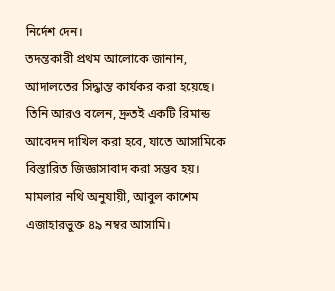নির্দেশ দেন।
তদন্তকারী প্রথম আলোকে জানান, আদালতের সিদ্ধান্ত কার্যকর করা হয়েছে। তিনি আরও বলেন, দ্রুতই একটি রিমান্ড আবেদন দাখিল করা হবে, যাতে আসামিকে বিস্তারিত জিজ্ঞাসাবাদ করা সম্ভব হয়। মামলার নথি অনুযায়ী, আবুল কাশেম এজাহারভুক্ত ৪৯ নম্বর আসামি।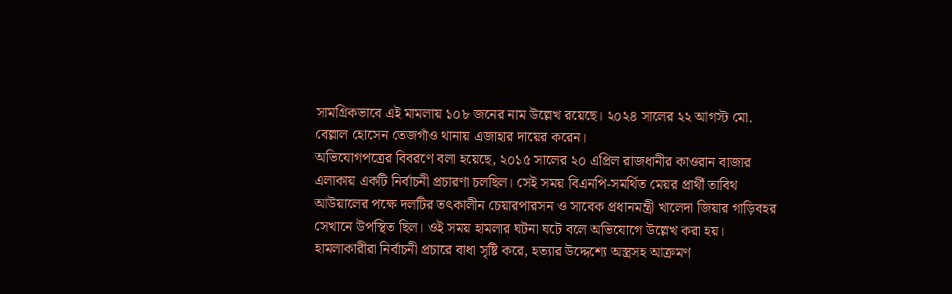সামগ্রিকভাবে এই মামলায় ১০৮ জনের নাম উল্লেখ রয়েছে। ২০২৪ সালের ২২ আগস্ট মো. বেল্লাল হোসেন তেজগাঁও থানায় এজাহার দায়ের করেন।
অভিযোগপত্রের বিবরণে বলা হয়েছে, ২০১৫ সালের ২০ এপ্রিল রাজধানীর কাওরান বাজার এলাকায় একটি নির্বাচনী প্রচারণা চলছিল। সেই সময় বিএনপি-সমর্থিত মেয়র প্রার্থী তাবিথ আউয়ালের পক্ষে দলটির তৎকালীন চেয়ারপারসন ও সাবেক প্রধানমন্ত্রী খালেদা জিয়ার গাড়িবহর সেখানে উপস্থিত ছিল। ওই সময় হামলার ঘটনা ঘটে বলে অভিযোগে উল্লেখ করা হয়। হামলাকারীরা নির্বাচনী প্রচারে বাধা সৃষ্টি করে, হত্যার উদ্দেশ্যে অস্ত্রসহ আক্রমণ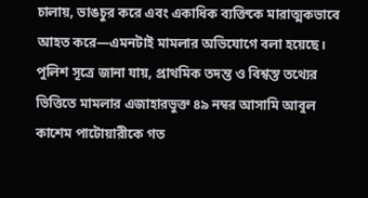চালায়, ভাঙচুর করে এবং একাধিক ব্যক্তিকে মারাত্মকভাবে আহত করে—এমনটাই মামলার অভিযোগে বলা হয়েছে।
পুলিশ সূত্রে জানা যায়, প্রাথমিক তদন্ত ও বিশ্বস্ত তথ্যের ভিত্তিতে মামলার এজাহারভুক্ত ৪৯ নম্বর আসামি আবুল কাশেম পাটোয়ারীকে গত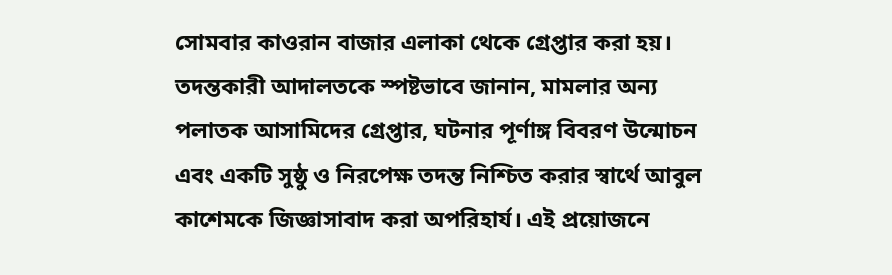সোমবার কাওরান বাজার এলাকা থেকে গ্রেপ্তার করা হয়। তদন্তকারী আদালতকে স্পষ্টভাবে জানান, মামলার অন্য পলাতক আসামিদের গ্রেপ্তার, ঘটনার পূর্ণাঙ্গ বিবরণ উন্মোচন এবং একটি সুষ্ঠু ও নিরপেক্ষ তদন্ত নিশ্চিত করার স্বার্থে আবুল কাশেমকে জিজ্ঞাসাবাদ করা অপরিহার্য। এই প্রয়োজনে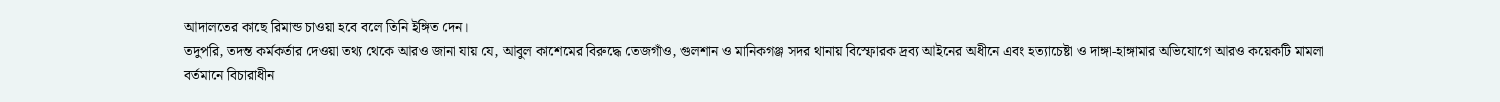আদালতের কাছে রিমান্ড চাওয়া হবে বলে তিনি ইঙ্গিত দেন।
তদুপরি, তদন্ত কর্মকর্তার দেওয়া তথ্য থেকে আরও জানা যায় যে, আবুল কাশেমের বিরুদ্ধে তেজগাঁও, গুলশান ও মানিকগঞ্জ সদর থানায় বিস্ফোরক দ্রব্য আইনের অধীনে এবং হত্যাচেষ্টা ও দাঙ্গা-হাঙ্গামার অভিযোগে আরও কয়েকটি মামলা বর্তমানে বিচারাধীন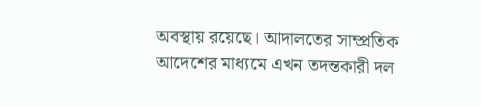অবস্থায় রয়েছে। আদালতের সাম্প্রতিক আদেশের মাধ্যমে এখন তদন্তকারী দল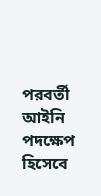পরবর্তী আইনি পদক্ষেপ হিসেবে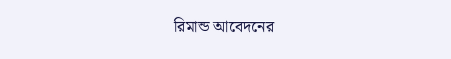রিমান্ড আবেদনের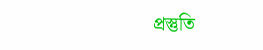প্রস্তুতি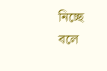নিচ্ছে বলে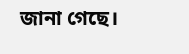জানা গেছে।